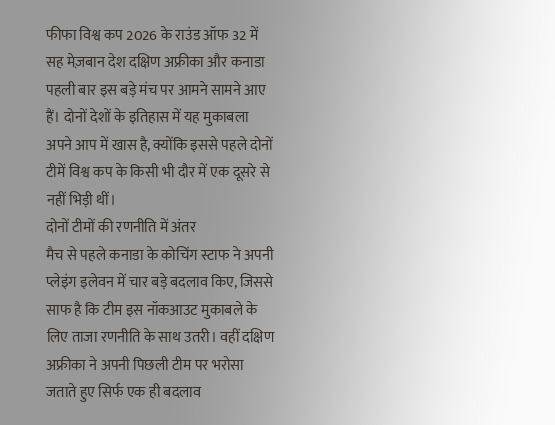फीफा विश्व कप 2026 के राउंड ऑफ 32 में सह मेज़बान देश दक्षिण अफ्रीका और कनाडा पहली बार इस बड़े मंच पर आमने सामने आए हैं। दोनों देशों के इतिहास में यह मुकाबला अपने आप में खास है, क्योंकि इससे पहले दोनों टीमें विश्व कप के किसी भी दौर में एक दूसरे से नहीं भिड़ी थीं।
दोनों टीमों की रणनीति में अंतर
मैच से पहले कनाडा के कोचिंग स्टाफ ने अपनी प्लेइंग इलेवन में चार बड़े बदलाव किए, जिससे साफ है कि टीम इस नॉकआउट मुकाबले के लिए ताजा रणनीति के साथ उतरी। वहीं दक्षिण अफ्रीका ने अपनी पिछली टीम पर भरोसा जताते हुए सिर्फ एक ही बदलाव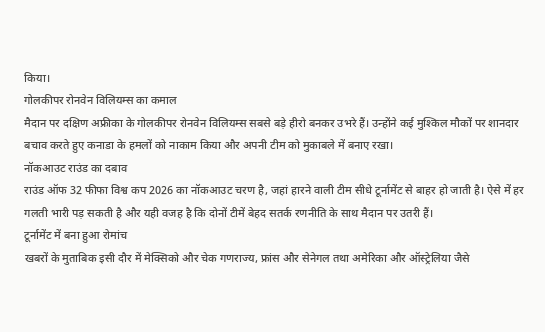किया।
गोलकीपर रोनवेन विलियम्स का कमाल
मैदान पर दक्षिण अफ्रीका के गोलकीपर रोनवेन विलियम्स सबसे बड़े हीरो बनकर उभरे हैं। उन्होंने कई मुश्किल मौकों पर शानदार बचाव करते हुए कनाडा के हमलों को नाकाम किया और अपनी टीम को मुकाबले में बनाए रखा।
नॉकआउट राउंड का दबाव
राउंड ऑफ 32 फीफा विश्व कप 2026 का नॉकआउट चरण है, जहां हारने वाली टीम सीधे टूर्नामेंट से बाहर हो जाती है। ऐसे में हर गलती भारी पड़ सकती है और यही वजह है कि दोनों टीमें बेहद सतर्क रणनीति के साथ मैदान पर उतरी हैं।
टूर्नामेंट में बना हुआ रोमांच
खबरों के मुताबिक इसी दौर में मेक्सिको और चेक गणराज्य, फ्रांस और सेनेगल तथा अमेरिका और ऑस्ट्रेलिया जैसे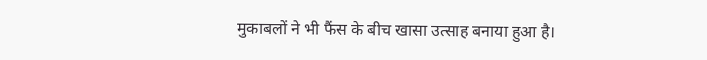मुकाबलों ने भी फैंस के बीच खासा उत्साह बनाया हुआ है।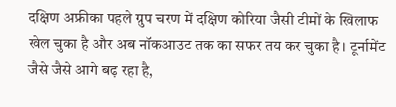दक्षिण अफ्रीका पहले ग्रुप चरण में दक्षिण कोरिया जैसी टीमों के खिलाफ खेल चुका है और अब नॉकआउट तक का सफर तय कर चुका है। टूर्नामेंट जैसे जैसे आगे बढ़ रहा है,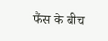फैंस के बीच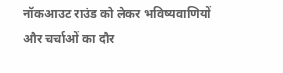नॉकआउट राउंड को लेकर भविष्यवाणियों और चर्चाओं का दौर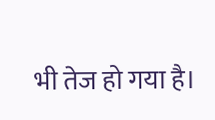भी तेज हो गया है।